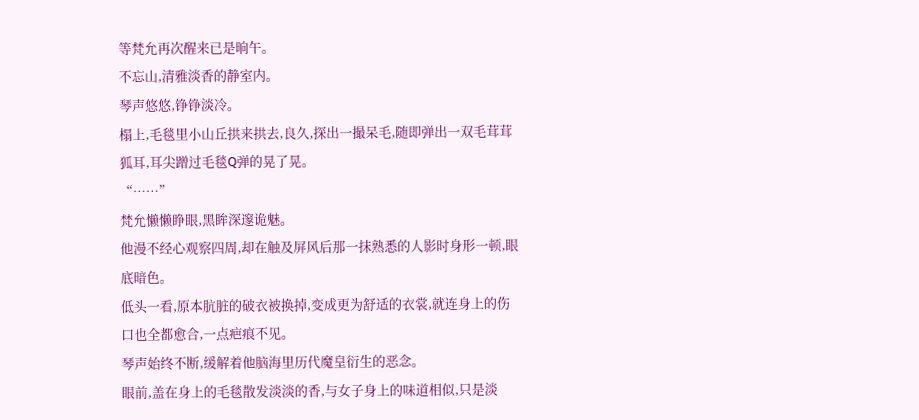等梵允再次醒来已是晌午。
不忘山,清雅淡香的静室内。
琴声悠悠,铮铮淡冷。
榻上,毛毯里小山丘拱来拱去,良久,探出一撮呆毛,随即弹出一双毛茸茸狐耳,耳尖蹭过毛毯Q弹的晃了晃。
“……”
梵允懒懒睁眼,黑眸深邃诡魅。
他漫不经心观察四周,却在触及屏风后那一抹熟悉的人影时身形一顿,眼底暗色。
低头一看,原本肮脏的破衣被换掉,变成更为舒适的衣裳,就连身上的伤口也全都愈合,一点疤痕不见。
琴声始终不断,缓解着他脑海里历代魔皇衍生的恶念。
眼前,盖在身上的毛毯散发淡淡的香,与女子身上的味道相似,只是淡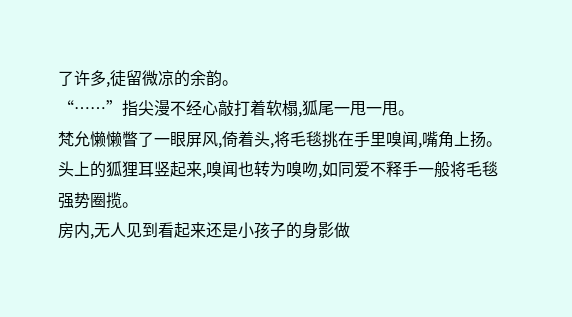了许多,徒留微凉的余韵。
“……”指尖漫不经心敲打着软榻,狐尾一甩一甩。
梵允懒懒瞥了一眼屏风,倚着头,将毛毯挑在手里嗅闻,嘴角上扬。
头上的狐狸耳竖起来,嗅闻也转为嗅吻,如同爱不释手一般将毛毯强势圈揽。
房内,无人见到看起来还是小孩子的身影做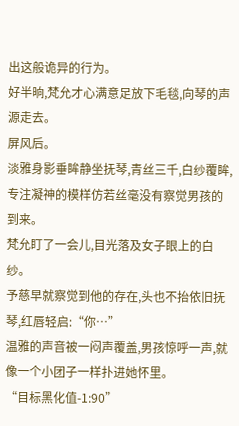出这般诡异的行为。
好半晌,梵允才心满意足放下毛毯,向琴的声源走去。
屏风后。
淡雅身影垂眸静坐抚琴,青丝三千,白纱覆眸,专注凝神的模样仿若丝毫没有察觉男孩的到来。
梵允盯了一会儿,目光落及女子眼上的白纱。
予慈早就察觉到他的存在,头也不抬依旧抚琴,红唇轻启:“你…”
温雅的声音被一闷声覆盖,男孩惊呼一声,就像一个小团子一样扑进她怀里。
“目标黑化值-1:90”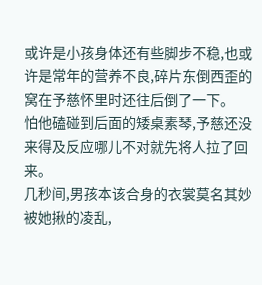或许是小孩身体还有些脚步不稳,也或许是常年的营养不良,碎片东倒西歪的窝在予慈怀里时还往后倒了一下。
怕他磕碰到后面的矮桌素琴,予慈还没来得及反应哪儿不对就先将人拉了回来。
几秒间,男孩本该合身的衣裳莫名其妙被她揪的凌乱,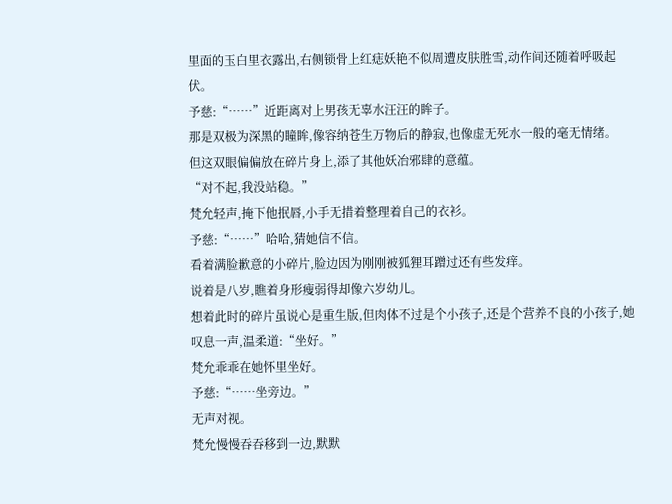里面的玉白里衣露出,右侧锁骨上红痣妖艳不似周遭皮肤胜雪,动作间还随着呼吸起伏。
予慈:“……”近距离对上男孩无辜水汪汪的眸子。
那是双极为深黑的瞳眸,像容纳苍生万物后的静寂,也像虚无死水一般的毫无情绪。
但这双眼偏偏放在碎片身上,添了其他妖冶邪肆的意蕴。
“对不起,我没站稳。”
梵允轻声,掩下他抿唇,小手无措着整理着自己的衣衫。
予慈:“……”哈哈,猜她信不信。
看着满脸歉意的小碎片,脸边因为刚刚被狐狸耳蹭过还有些发痒。
说着是八岁,瞧着身形瘦弱得却像六岁幼儿。
想着此时的碎片虽说心是重生版,但肉体不过是个小孩子,还是个营养不良的小孩子,她叹息一声,温柔道:“坐好。”
梵允乖乖在她怀里坐好。
予慈:“……坐旁边。”
无声对视。
梵允慢慢吞吞移到一边,默默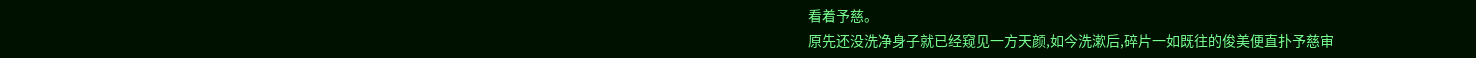看着予慈。
原先还没洗净身子就已经窥见一方天颜,如今洗漱后,碎片一如既往的俊美便直扑予慈审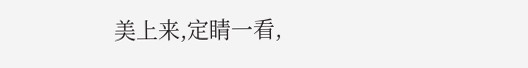美上来,定睛一看,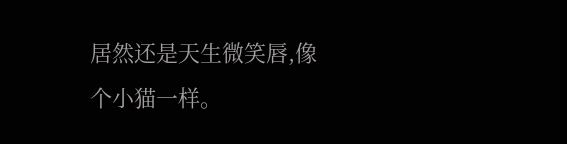居然还是天生微笑唇,像个小猫一样。